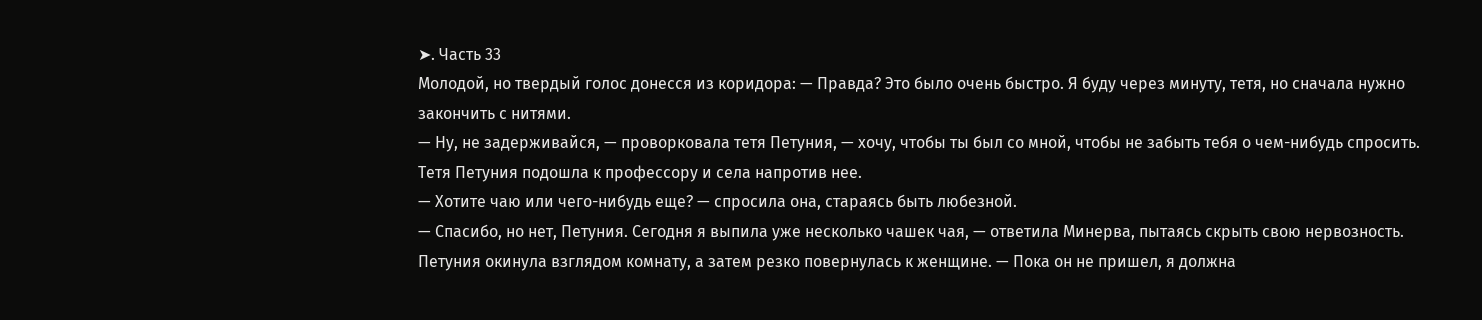➤. Часть 33
Молодой, но твердый голос донесся из коридора: — Правда? Это было очень быстро. Я буду через минуту, тетя, но сначала нужно закончить с нитями.
— Ну, не задерживайся, — проворковала тетя Петуния, — хочу, чтобы ты был со мной, чтобы не забыть тебя о чем-нибудь спросить.
Тетя Петуния подошла к профессору и села напротив нее.
— Хотите чаю или чего-нибудь еще? — спросила она, стараясь быть любезной.
— Спасибо, но нет, Петуния. Сегодня я выпила уже несколько чашек чая, — ответила Минерва, пытаясь скрыть свою нервозность.
Петуния окинула взглядом комнату, а затем резко повернулась к женщине. — Пока он не пришел, я должна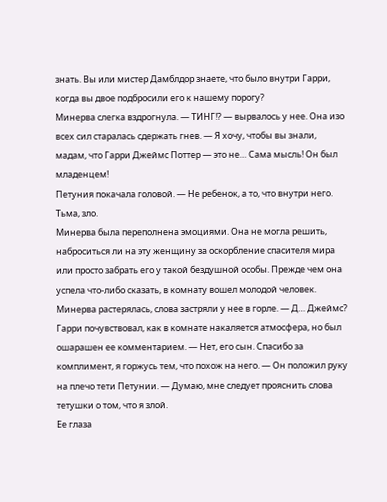знать. Вы или мистер Дамблдор знаете, что было внутри Гарри, когда вы двое подбросили его к нашему порогу?
Минерва слегка вздрогнула. — ТИНГ!? — вырвалось у нее. Она изо всех сил старалась сдержать гнев. — Я хочу, чтобы вы знали, мадам, что Гарри Джеймс Поттер — это не… Сама мысль! Он был младенцем!
Петуния покачала головой. — Не ребенок, а то, что внутри него. Тьма, зло.
Минерва была переполнена эмоциями. Она не могла решить, наброситься ли на эту женщину за оскорбление спасителя мира или просто забрать его у такой бездушной особы. Прежде чем она успела что-либо сказать, в комнату вошел молодой человек. Минерва растерялась, слова застряли у нее в горле. — Д… Джеймс?
Гарри почувствовал, как в комнате накаляется атмосфера, но был ошарашен ее комментарием. — Нет, его сын. Спасибо за комплимент, я горжусь тем, что похож на него. — Он положил руку на плечо тети Петунии. — Думаю, мне следует прояснить слова тетушки о том, что я злой.
Ее глаза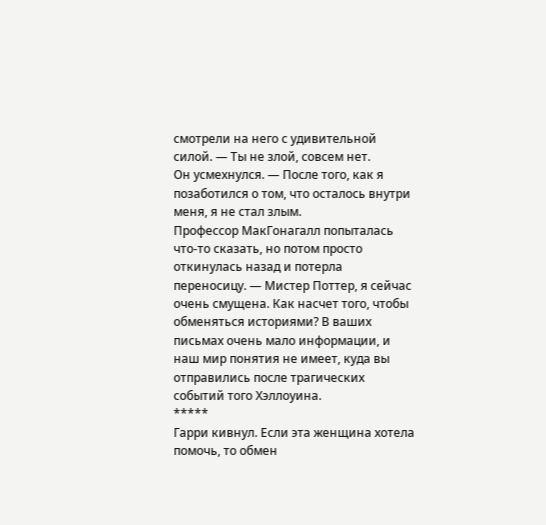смотрели на него с удивительной силой. — Ты не злой, совсем нет.
Он усмехнулся. — После того, как я позаботился о том, что осталось внутри меня, я не стал злым.
Профессор МакГонагалл попыталась что-то сказать, но потом просто откинулась назад и потерла переносицу. — Мистер Поттер, я сейчас очень смущена. Как насчет того, чтобы обменяться историями? В ваших письмах очень мало информации, и наш мир понятия не имеет, куда вы отправились после трагических событий того Хэллоуина.
*****
Гарри кивнул. Если эта женщина хотела помочь, то обмен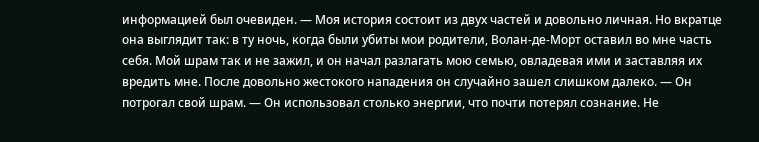информацией был очевиден. — Моя история состоит из двух частей и довольно личная. Но вкратце она выглядит так: в ту ночь, когда были убиты мои родители, Волан-де-Морт оставил во мне часть себя. Мой шрам так и не зажил, и он начал разлагать мою семью, овладевая ими и заставляя их вредить мне. После довольно жестокого нападения он случайно зашел слишком далеко. — Он потрогал свой шрам. — Он использовал столько энергии, что почти потерял сознание. Не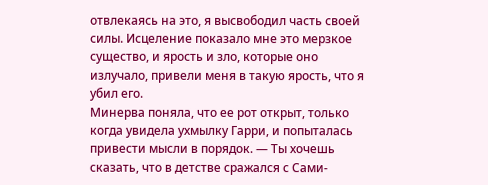отвлекаясь на это, я высвободил часть своей силы. Исцеление показало мне это мерзкое существо, и ярость и зло, которые оно излучало, привели меня в такую ярость, что я убил его.
Минерва поняла, что ее рот открыт, только когда увидела ухмылку Гарри, и попыталась привести мысли в порядок. — Ты хочешь сказать, что в детстве сражался с Сами-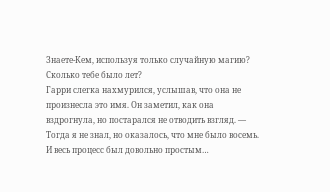Знаете-Кем, используя только случайную магию? Сколько тебе было лет?
Гарри слегка нахмурился, услышав, что она не произнесла это имя. Он заметил, как она вздрогнула, но постарался не отводить взгляд. — Тогда я не знал, но оказалось, что мне было восемь. И весь процесс был довольно простым…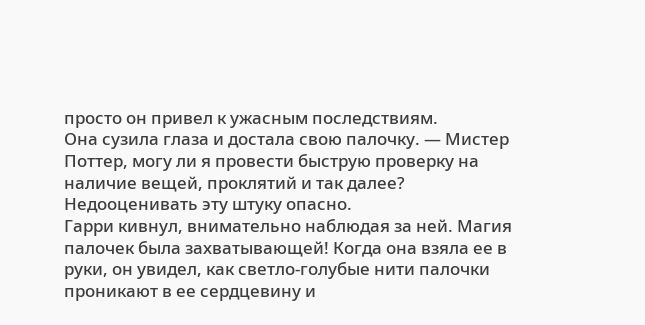просто он привел к ужасным последствиям.
Она сузила глаза и достала свою палочку. — Мистер Поттер, могу ли я провести быструю проверку на наличие вещей, проклятий и так далее? Недооценивать эту штуку опасно.
Гарри кивнул, внимательно наблюдая за ней. Магия палочек была захватывающей! Когда она взяла ее в руки, он увидел, как светло-голубые нити палочки проникают в ее сердцевину и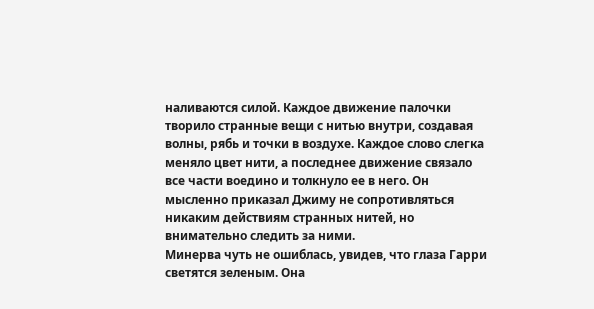наливаются силой. Каждое движение палочки творило странные вещи с нитью внутри, создавая волны, рябь и точки в воздухе. Каждое слово слегка меняло цвет нити, а последнее движение связало все части воедино и толкнуло ее в него. Он мысленно приказал Джиму не сопротивляться никаким действиям странных нитей, но внимательно следить за ними.
Минерва чуть не ошиблась, увидев, что глаза Гарри светятся зеленым. Она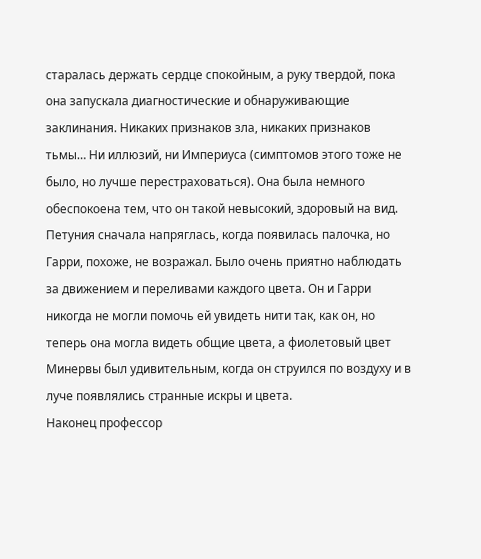старалась держать сердце спокойным, а руку твердой, пока она запускала диагностические и обнаруживающие заклинания. Никаких признаков зла, никаких признаков тьмы… Ни иллюзий, ни Империуса (симптомов этого тоже не было, но лучше перестраховаться). Она была немного обеспокоена тем, что он такой невысокий, здоровый на вид. Петуния сначала напряглась, когда появилась палочка, но Гарри, похоже, не возражал. Было очень приятно наблюдать за движением и переливами каждого цвета. Он и Гарри никогда не могли помочь ей увидеть нити так, как он, но теперь она могла видеть общие цвета, а фиолетовый цвет Минервы был удивительным, когда он струился по воздуху и в луче появлялись странные искры и цвета.
Наконец профессор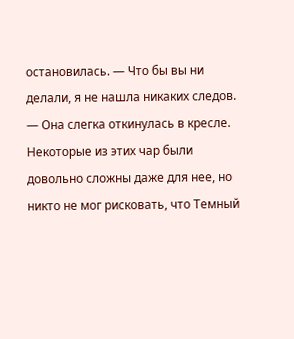остановилась. — Что бы вы ни делали, я не нашла никаких следов. — Она слегка откинулась в кресле. Некоторые из этих чар были довольно сложны даже для нее, но никто не мог рисковать, что Темный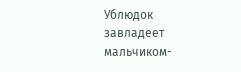Ублюдок завладеет мальчиком-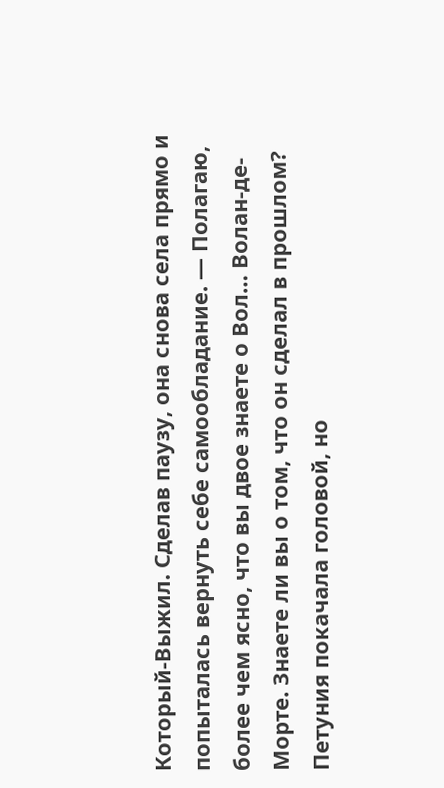Который-Выжил. Сделав паузу, она снова села прямо и попыталась вернуть себе самообладание. — Полагаю, более чем ясно, что вы двое знаете о Вол… Волан-де-Морте. Знаете ли вы о том, что он сделал в прошлом?
Петуния покачала головой, но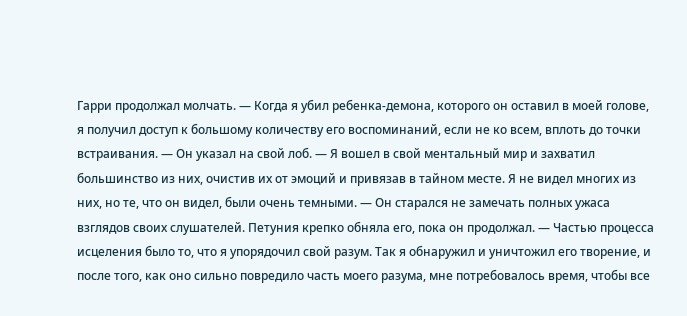Гарри продолжал молчать. — Когда я убил ребенка-демона, которого он оставил в моей голове, я получил доступ к большому количеству его воспоминаний, если не ко всем, вплоть до точки встраивания. — Он указал на свой лоб. — Я вошел в свой ментальный мир и захватил большинство из них, очистив их от эмоций и привязав в тайном месте. Я не видел многих из них, но те, что он видел, были очень темными. — Он старался не замечать полных ужаса взглядов своих слушателей. Петуния крепко обняла его, пока он продолжал. — Частью процесса исцеления было то, что я упорядочил свой разум. Так я обнаружил и уничтожил его творение, и после того, как оно сильно повредило часть моего разума, мне потребовалось время, чтобы все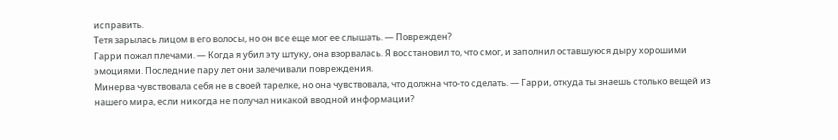исправить.
Тетя зарылась лицом в его волосы, но он все еще мог ее слышать. — Поврежден?
Гарри пожал плечами. — Когда я убил эту штуку, она взорвалась. Я восстановил то, что смог, и заполнил оставшуюся дыру хорошими эмоциями. Последние пару лет они залечивали повреждения.
Минерва чувствовала себя не в своей тарелке, но она чувствовала, что должна что-то сделать. — Гарри, откуда ты знаешь столько вещей из нашего мира, если никогда не получал никакой вводной информации?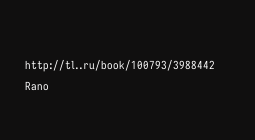http://tl..ru/book/100793/3988442
Rano